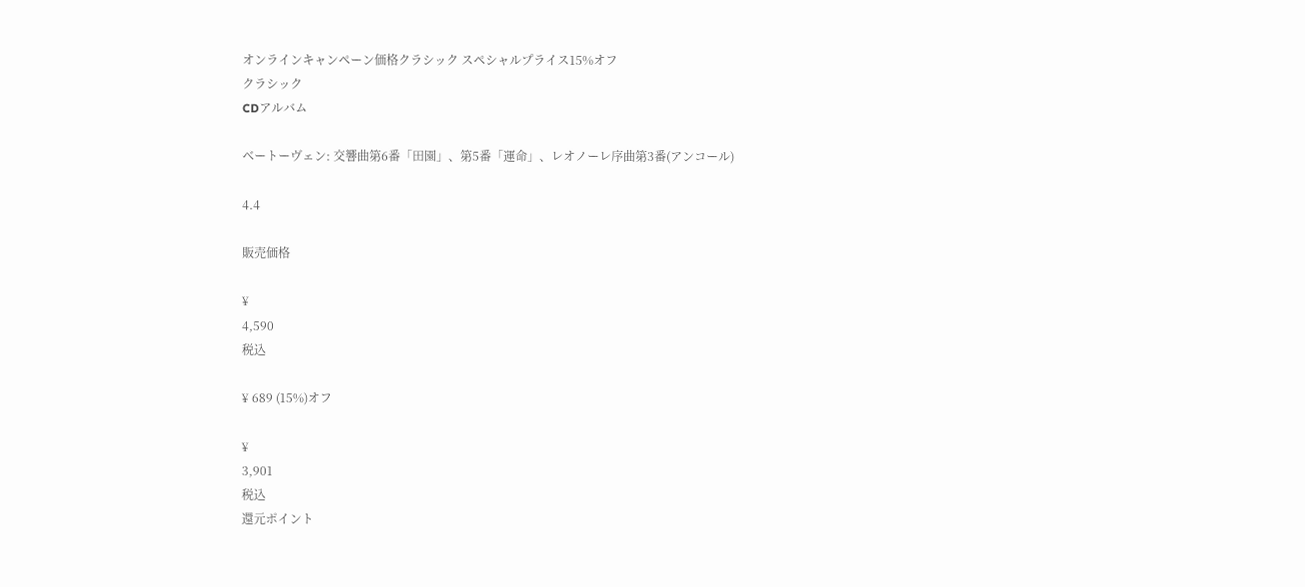オンラインキャンペーン価格クラシック スペシャルプライス15%オフ
クラシック
CDアルバム

ベートーヴェン: 交響曲第6番「田園」、第5番「運命」、レオノーレ序曲第3番(アンコール)

4.4

販売価格

¥
4,590
税込

¥ 689 (15%)オフ

¥
3,901
税込
還元ポイント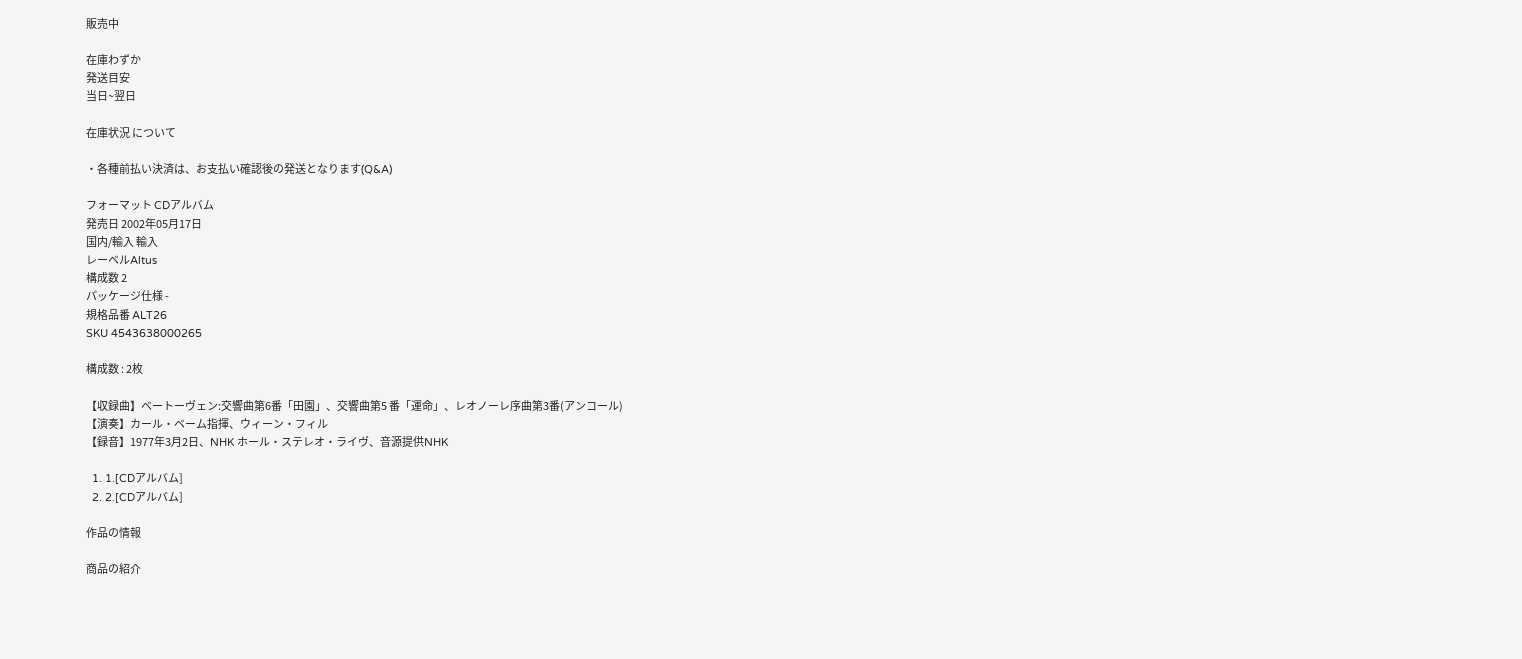販売中

在庫わずか
発送目安
当日~翌日

在庫状況 について

・各種前払い決済は、お支払い確認後の発送となります(Q&A)

フォーマット CDアルバム
発売日 2002年05月17日
国内/輸入 輸入
レーベルAltus
構成数 2
パッケージ仕様 -
規格品番 ALT26
SKU 4543638000265

構成数 : 2枚

【収録曲】ベートーヴェン:交響曲第6番「田園」、交響曲第5 番「運命」、レオノーレ序曲第3番(アンコール)
【演奏】カール・ベーム指揮、ウィーン・フィル
【録音】1977年3月2日、NHK ホール・ステレオ・ライヴ、音源提供NHK

  1. 1.[CDアルバム]
  2. 2.[CDアルバム]

作品の情報

商品の紹介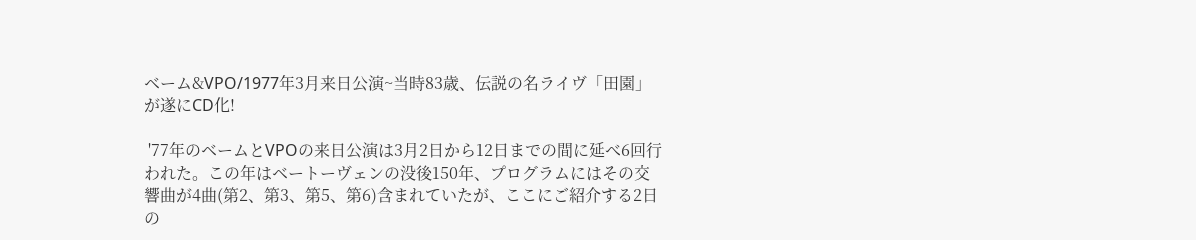ベーム&VPO/1977年3月来日公演~当時83歳、伝説の名ライヴ「田園」が遂にCD化!

 '77年のベームとVPOの来日公演は3月2日から12日までの間に延べ6回行われた。この年はベートーヴェンの没後150年、プログラムにはその交響曲が4曲(第2、第3、第5、第6)含まれていたが、ここにご紹介する2日の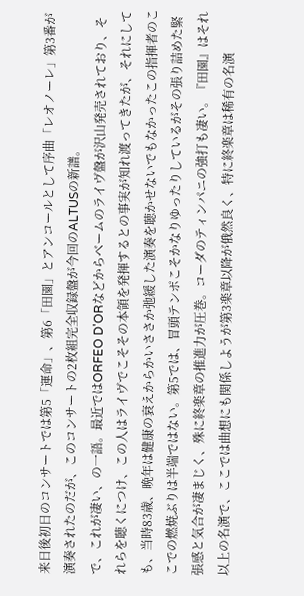来日後初日のコンサートでは第5「運命」、第6「田園」とアンコールとして序曲「レオノーレ」第3番が演奏されたのだが、このコンサートの2枚組完全収録盤が今回のALTUSの新譜。
で、これが凄い、の一語。最近ではORFEO D'ORなどからベームのライヴ盤が沢山発売されており、それらを聴くにつけ、この人はライヴでこそその本領を発揮するとの事実が知れ渡ってきたが、それにしても、当時83歳、晩年は健康の衰えからかいささか弛緩した演奏を聴かせないでもなかったこの指揮者のここでの燃焼ぶりは半端ではない。第5では、冒頭テンポこそかなりゆったりしているがその張り詰めた緊張感と気合が凄まじく、殊に終楽章の推進力が圧巻。コーダのティンパニの強打も凄い。『田園』はそれ以上の名演で、ここでは曲想にも関係しようが第3楽章以降が俄然良く、特に終楽章は稀有の名演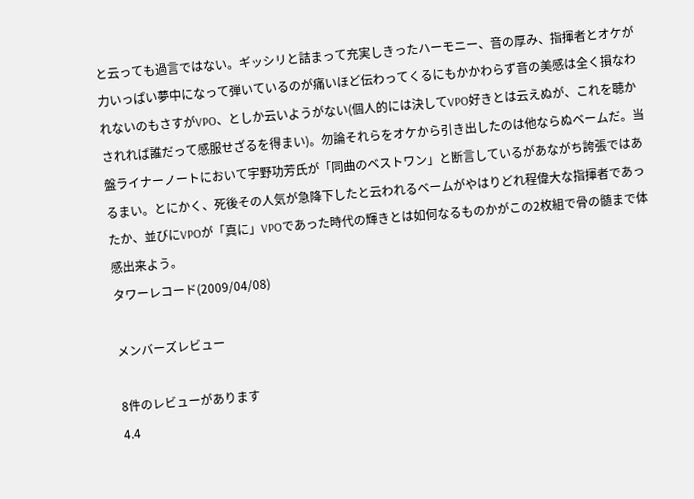と云っても過言ではない。ギッシリと詰まって充実しきったハーモニー、音の厚み、指揮者とオケが力いっぱい夢中になって弾いているのが痛いほど伝わってくるにもかかわらず音の美感は全く損なわれないのもさすがVPO、としか云いようがない(個人的には決してVPO好きとは云えぬが、これを聴かされれば誰だって感服せざるを得まい)。勿論それらをオケから引き出したのは他ならぬベームだ。当盤ライナーノートにおいて宇野功芳氏が「同曲のベストワン」と断言しているがあながち誇張ではあるまい。とにかく、死後その人気が急降下したと云われるベームがやはりどれ程偉大な指揮者であったか、並びにVPOが「真に」VPOであった時代の輝きとは如何なるものかがこの2枚組で骨の髄まで体感出来よう。
タワーレコード(2009/04/08)

メンバーズレビュー

8件のレビューがあります
4.4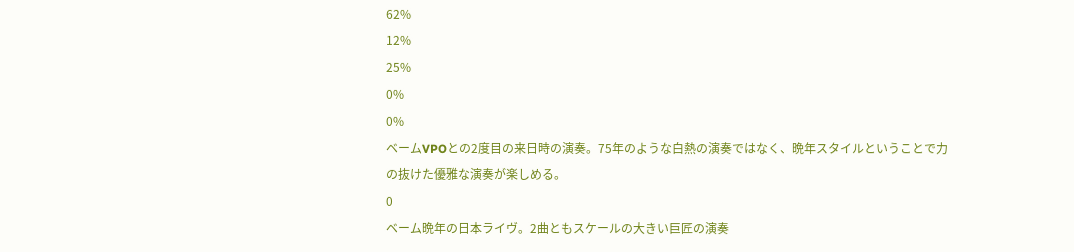62%
12%
25%
0%
0%
ベームVPOとの2度目の来日時の演奏。75年のような白熱の演奏ではなく、晩年スタイルということで力の抜けた優雅な演奏が楽しめる。
0
ベーム晩年の日本ライヴ。2曲ともスケールの大きい巨匠の演奏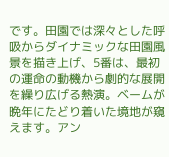です。田園では深々とした呼吸からダイナミックな田園風景を描き上げ、5番は、最初の運命の動機から劇的な展開を繰り広げる熱演。ベームが晩年にたどり着いた境地が窺えます。アン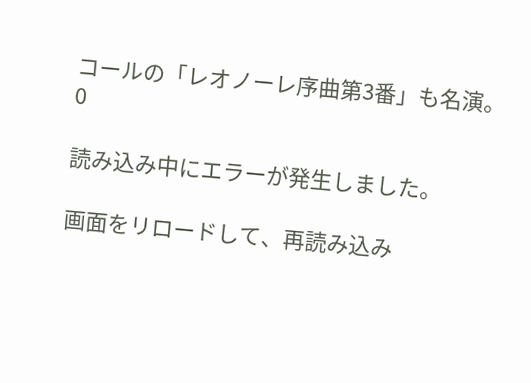コールの「レオノーレ序曲第3番」も名演。
0

読み込み中にエラーが発生しました。

画面をリロードして、再読み込み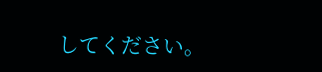してください。